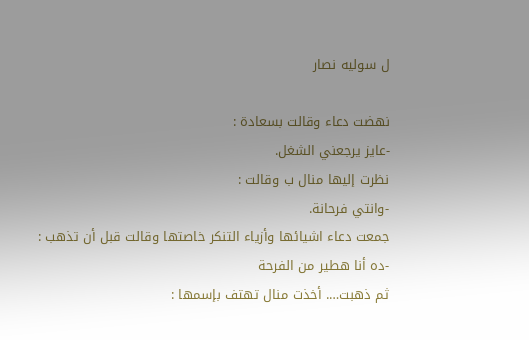ل سوليه نصار

نهضت دعاء وقالت بسعادة :
-عايز يرجعني الشغل.
نظرت إليها منال ب وقالت :
-وانتي فرحانة.
جمعت دعاء اشيائها وأزياء التنكر خاصتها وقالت قبل أن تذهب :
-ده أنا هطير من الفرحة
ثم ذهبت…. أخذت منال تهتف بإسمها :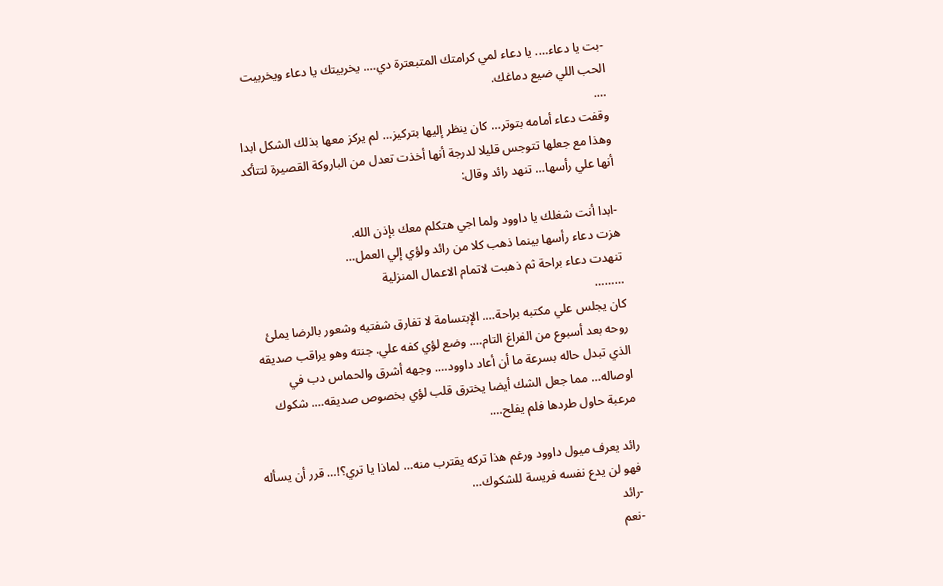-بت يا دعاء…. يا دعاء لمي كرامتك المتبعترة دي…. يخربيتك يا دعاء ويخربيت الحب اللي ضيع دماغك.
….
وقفت دعاء أمامه بتوتر… كان ينظر إليها بتركيز… لم يركز معها بذلك الشكل ابدا وهذا مع جعلها تتوجس قليلا لدرجة أنها أخذت تعدل من الباروكة القصيرة لتتأكد أنها علي رأسها… تنهد رائد وقال:

-ابدا أنت شغلك يا داوود ولما اجي هتكلم معك بإذن الله.
هزت دعاء رأسها بينما ذهب كلا من رائد ولؤي إلي العمل…
تنهدت دعاء براحة ثم ذهبت لاتمام الاعمال المنزلية
………
كان يجلس علي مكتبه براحة…. الإبتسامة لا تفارق شفتيه وشعور بالرضا يملئ روحه بعد أسبوع من الفراغ التام…. وضع لؤي كفه علي. جنته وهو يراقب صديقه الذي تبدل حاله بسرعة ما أن أعاد داوود…. وجهه أشرق والحماس دب في اوصاله… مما جعل الشك أيضا يخترق قلب لؤي بخصوص صديقه…. شكوك مرعبة حاول طردها فلم يفلح….

رائد يعرف ميول داوود ورغم هذا تركه يقترب منه… لماذا يا تري؟!… قرر أن يسأله فهو لن يدع نفسه فريسة للشكوك…
-رائد
-نعم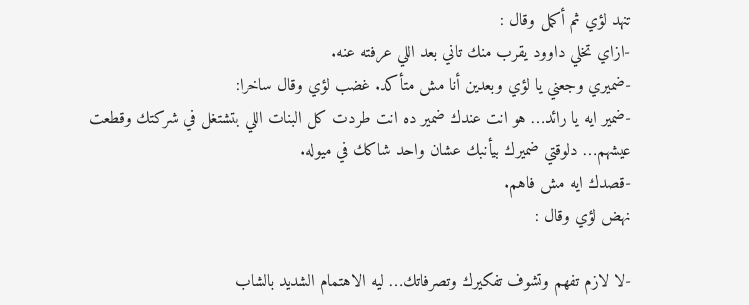تنهد لؤي ثم أكمل وقال :
-ازاي تخلي داوود يقرب منك تاني بعد اللي عرفته عنه.
-ضميري وجعني يا لؤي وبعدين أنا مش متأكد. غضب لؤي وقال ساخرا:
-ضمير ايه يا رائد… هو انت عندك ضمير ده انت طردت كل البنات اللي بتشتغل في شركتك وقطعت عيشهم… دلوقتي ضميرك بيأنبك عشان واحد شاكك في ميوله.
-قصدك ايه مش فاهم.
نهض لؤي وقال :

-لا لازم تفهم وتشوف تفكيرك وتصرفاتك… ليه الاهتمام الشديد بالشاب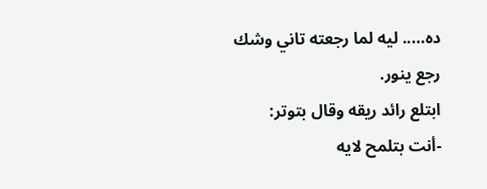ده….. ليه لما رجعته تاني وشك رجع ينور.
ابتلع رائد ريقه وقال بتوتر:
-أنت بتلمح لايه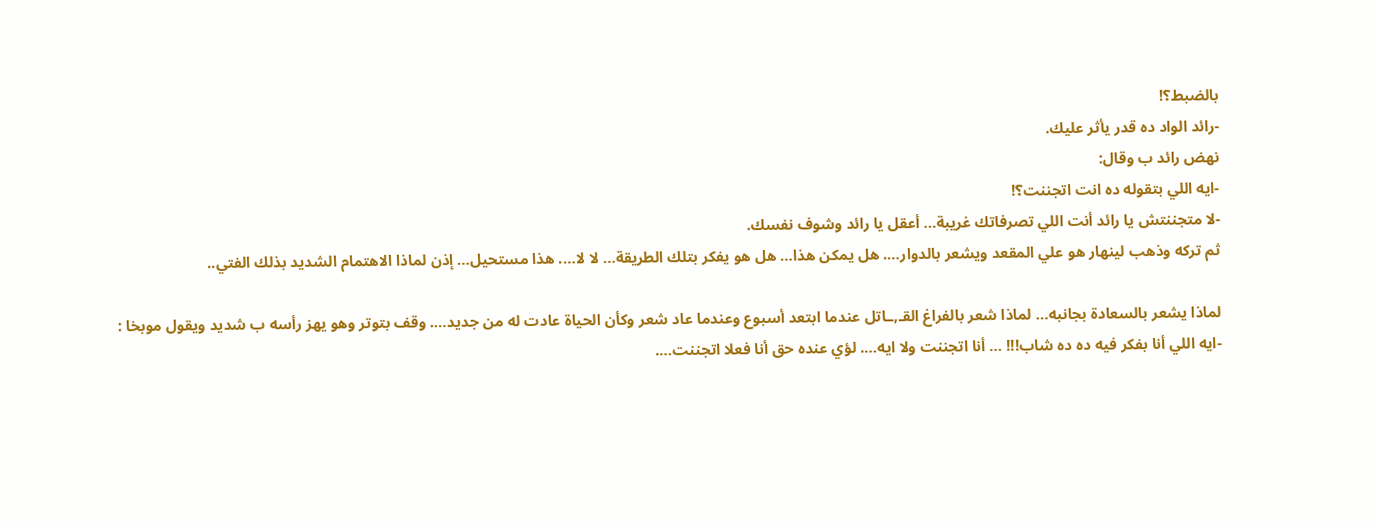بالضبط؟!
-رائد الواد ده قدر يأثر عليك.
نهض رائد ب وقال:
-ايه اللي بتقوله ده انت اتجننت؟!
-لا متجننتش يا رائد أنت اللي تصرفاتك غريبة… أعقل يا رائد وشوف نفسك.
ثم تركه وذهب لينهار هو علي المقعد ويشعر بالدوار…. هل يمكن هذا… هل هو يفكر بتلك الطريقة… لا لا…. هذا مستحيل… إذن لماذا الاهتمام الشديد بذلك الفتي..

لماذا يشعر بالسعادة بجانبه… لماذا شعر بالفراغ القـ,ـاتل عندما ابتعد أسبوع وعندما عاد شعر وكأن الحياة عادت له من جديد…. وقف بتوتر وهو يهز رأسه ب شديد ويقول موبخا :
-ايه اللي أنا بفكر فيه ده ده شاب!!! … أنا اتجننت ولا ايه…. لؤي عنده حق أنا فعلا اتجننت….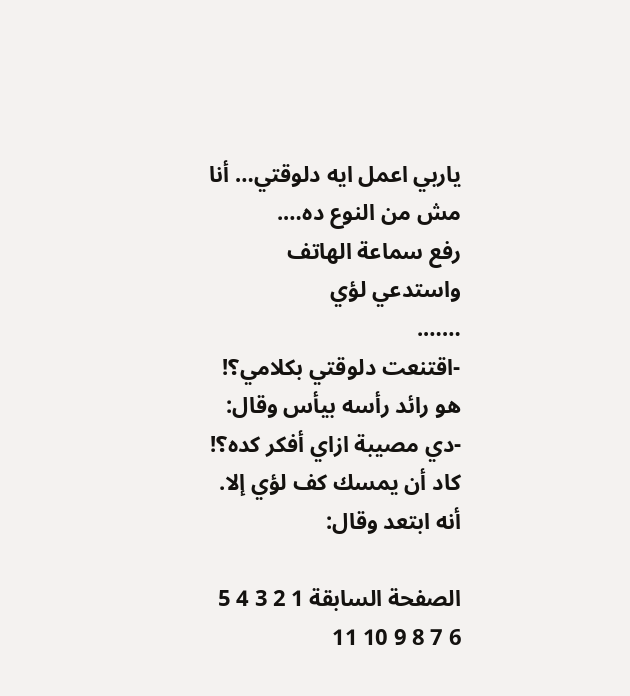ياربي اعمل ايه دلوقتي… أنا مش من النوع ده….
رفع سماعة الهاتف واستدعي لؤي
…….
-اقتنعت دلوقتي بكلامي؟!
هو رائد رأسه بيأس وقال:
-دي مصيبة ازاي أفكر كده؟!
كاد أن يمسك كف لؤي إلا. أنه ابتعد وقال:

الصفحة السابقة 1 2 3 4 5 6 7 8 9 10 11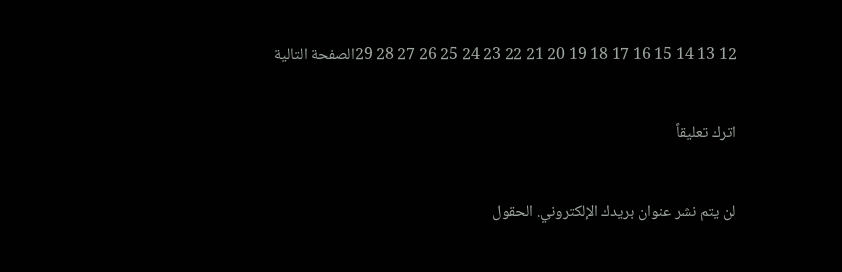12 13 14 15 16 17 18 19 20 21 22 23 24 25 26 27 28 29الصفحة التالية

اترك تعليقاً

لن يتم نشر عنوان بريدك الإلكتروني. الحقول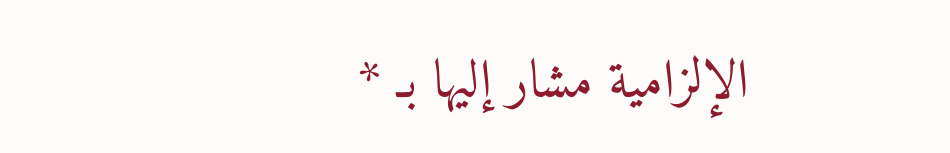الإلزامية مشار إليها بـ *